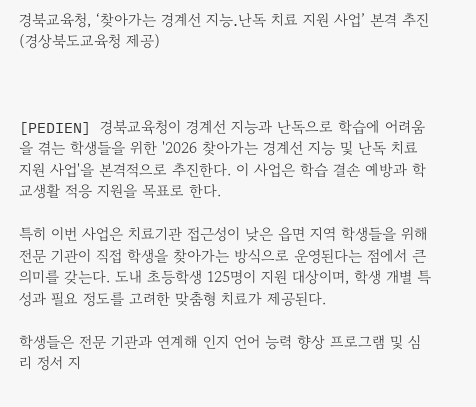경북교육청, ‘찾아가는 경계선 지능․난독 치료 지원 사업’ 본격 추진 (경상북도교육청 제공)



[PEDIEN] 경북교육청이 경계선 지능과 난독으로 학습에 어려움을 겪는 학생들을 위한 '2026 찾아가는 경계선 지능 및 난독 치료 지원 사업'을 본격적으로 추진한다. 이 사업은 학습 결손 예방과 학교생활 적응 지원을 목표로 한다.

특히 이번 사업은 치료기관 접근성이 낮은 읍면 지역 학생들을 위해 전문 기관이 직접 학생을 찾아가는 방식으로 운영된다는 점에서 큰 의미를 갖는다. 도내 초등학생 125명이 지원 대상이며, 학생 개별 특성과 필요 정도를 고려한 맞춤형 치료가 제공된다.

학생들은 전문 기관과 연계해 인지 언어 능력 향상 프로그램 및 심리 정서 지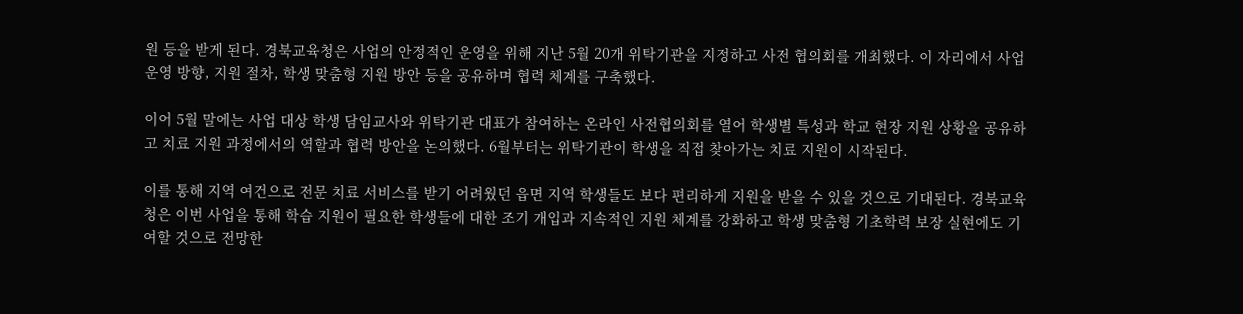원 등을 받게 된다. 경북교육청은 사업의 안정적인 운영을 위해 지난 5월 20개 위탁기관을 지정하고 사전 협의회를 개최했다. 이 자리에서 사업 운영 방향, 지원 절차, 학생 맞춤형 지원 방안 등을 공유하며 협력 체계를 구축했다.

이어 5월 말에는 사업 대상 학생 담임교사와 위탁기관 대표가 참여하는 온라인 사전협의회를 열어 학생별 특성과 학교 현장 지원 상황을 공유하고 치료 지원 과정에서의 역할과 협력 방안을 논의했다. 6월부터는 위탁기관이 학생을 직접 찾아가는 치료 지원이 시작된다.

이를 통해 지역 여건으로 전문 치료 서비스를 받기 어려웠던 읍면 지역 학생들도 보다 편리하게 지원을 받을 수 있을 것으로 기대된다. 경북교육청은 이번 사업을 통해 학습 지원이 필요한 학생들에 대한 조기 개입과 지속적인 지원 체계를 강화하고 학생 맞춤형 기초학력 보장 실현에도 기여할 것으로 전망한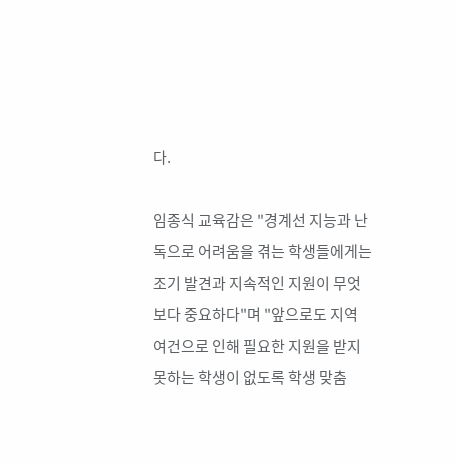다.

임종식 교육감은 "경계선 지능과 난독으로 어려움을 겪는 학생들에게는 조기 발견과 지속적인 지원이 무엇보다 중요하다"며 "앞으로도 지역 여건으로 인해 필요한 지원을 받지 못하는 학생이 없도록 학생 맞춤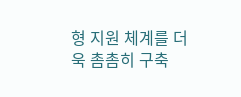형 지원 체계를 더욱 촘촘히 구축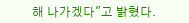해 나가겠다"고 밝혔다.